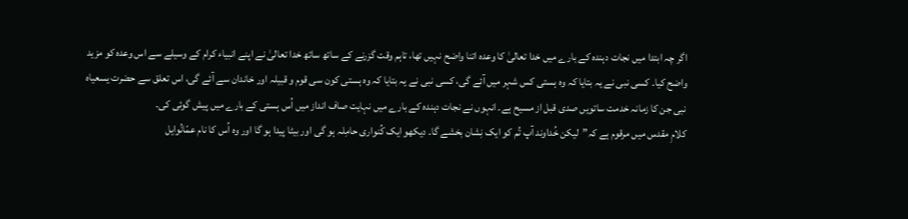اگر چہ ابتدا میں نجات دہندہ کے بارے میں خدا تعالیٰ کا وعدہ اتنا واضح نہیں تھا، تاہم وقت گزرنے کے ساتھ ساتھ خدا تعالیٰ نے اپنے انبیاء کرام کے وسیلے سے اس وعدہ کو مزید واضح کیا۔ کسی نبی نے یہ بتایا کہ وہ ہستی کس شہر میں آئے گی، کسی نبی نے یہ بتایا کہ وہ ہستی کون سی قوم و قبیلہ اور خاندان سے آئے گی، اس تعلق سے حضرت یسعیاہ نبی جن کا زمانہ خدمت ساتویں صدی قبل از مسیح ہے۔ انہوں نے نجات دہندہ کے بارے میں نہایت صاف انداز میں اُس ہستی کے بارے میں پیش گوئی کی۔
کلامِ مقدس میں مرقوم ہے کہ”لیکن خُداوند آپ تُم کو ایک نِشان بخشے گا۔ دیکھو ایک کُنواری حامِلہ ہو گی اور بیٹا پیدا ہو گا اور وہ اُس کا نام عمّانُوایل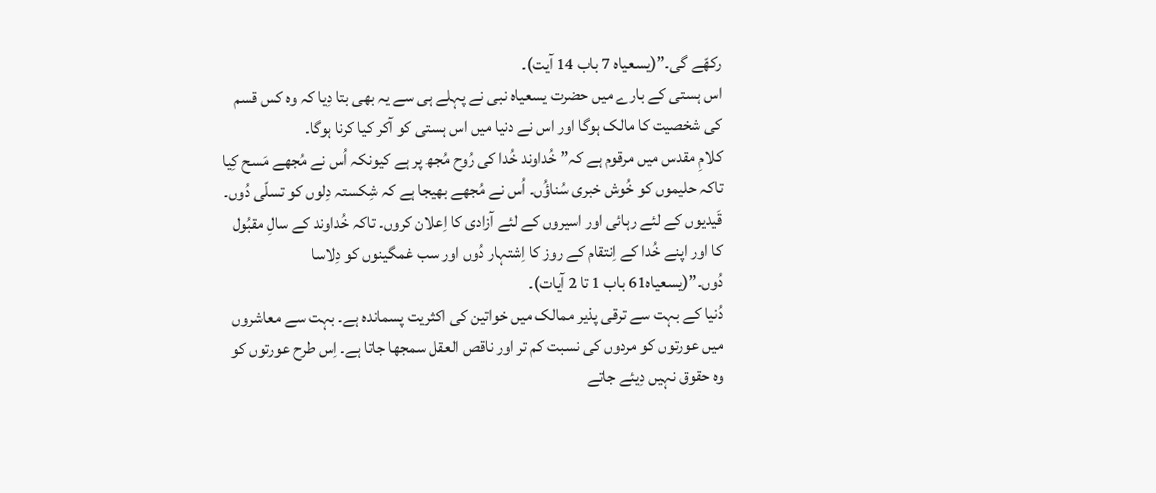رکھّے گی۔”(یسعیاہ 7 باب 14 آیت)۔
اس ہستی کے بارے میں حضرت یسعیاہ نبی نے پہلے ہی سے یہ بھی بتا دِیا کہ وہ کس قسم کی شخصیت کا مالک ہوگا اور اس نے دنیا میں اس ہستی کو آکر کیا کرنا ہوگا۔
کلامِ مقدس میں مرقوم ہے کہ” خُداوند خُدا کی رُوح مُجھ پر ہے کیونکہ اُس نے مُجھے مَسح کِیا تاکہ حلیموں کو خُوش خبری سُناؤُں۔ اُس نے مُجھے بھیجا ہے کہ شِکستہ دِلوں کو تسلّی دُوں۔ قَیدیوں کے لئے رہائی اور اسیروں کے لئے آزادی کا اِعلان کروں۔ تاکہ خُداوند کے سالِ مقبُول کا اور اپنے خُدا کے اِنتقام کے روز کا اِشتہار دُوں اور سب غمگینوں کو دِلاسا دُوں۔”(یسعیاہ61 باب 1 تا 2 آیات)۔
دُنیا کے بہت سے ترقی پذیر ممالک میں خواتین کی اکثریت پسماندہ ہے۔ بہت سے معاشروں میں عورتوں کو مردوں کی نسبت کم تر اور ناقص العقل سمجھا جاتا ہے۔ اِس طرح عورتوں کو وہ حقوق نہیں دِیئے جاتے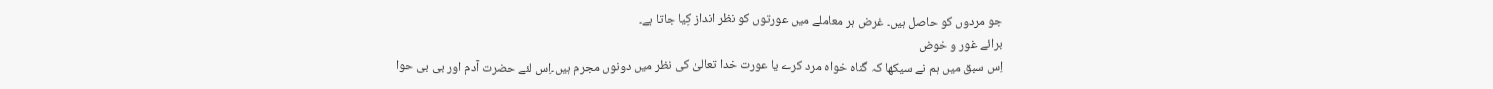جو مردوں کو حاصل ہیں۔ غرض ہر معاملے میں عورتوں کو نظر انداز کِیا جاتا ہے۔
برائے غور و خوض
اِس سبق میں ہم نے سیکھا کہ گناہ خواہ مرد کرے یا عورت خدا تعالیٰ کی نظر میں دونوں مجرم ہیں۔اِس لئے حضرت آدم اور بی بی حوا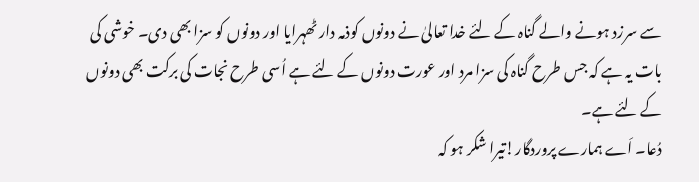سے سرزد ہونے والے گناہ کے لئے خدا تعالیٰ نے دونوں کوذمہ دار ٹھہرایا اور دونوں کو سزا بھی دی۔ خوشی کی بات یہ ہے کہ جس طرح گناہ کی سزا مرد اور عورت دونوں کے لئے ہے اُسی طرح نجات کی برکت بھی دونوں کے لئے ہے۔
دُعا۔ اَے ہمارے پروردگار!تیرا شکر ہو کہ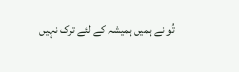تُو نے ہمیں ہمیشہ کے لئے ترک نہیں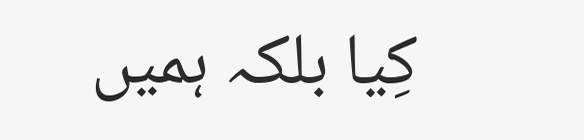کِیا بلکہ ہمیں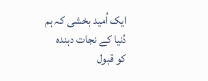ایک اُمید بخشی کہ ہم دُنیا کے نجات دہندہ کو قبول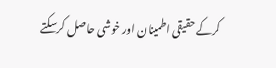کرکے حقیقی اطمینان اور خوشی حاصل کرسکتے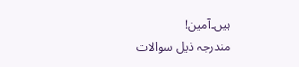ہیں۔آمین!
مندرجہ ذیل سوالات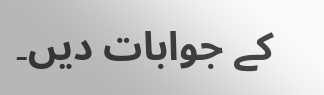کے جوابات دیں۔